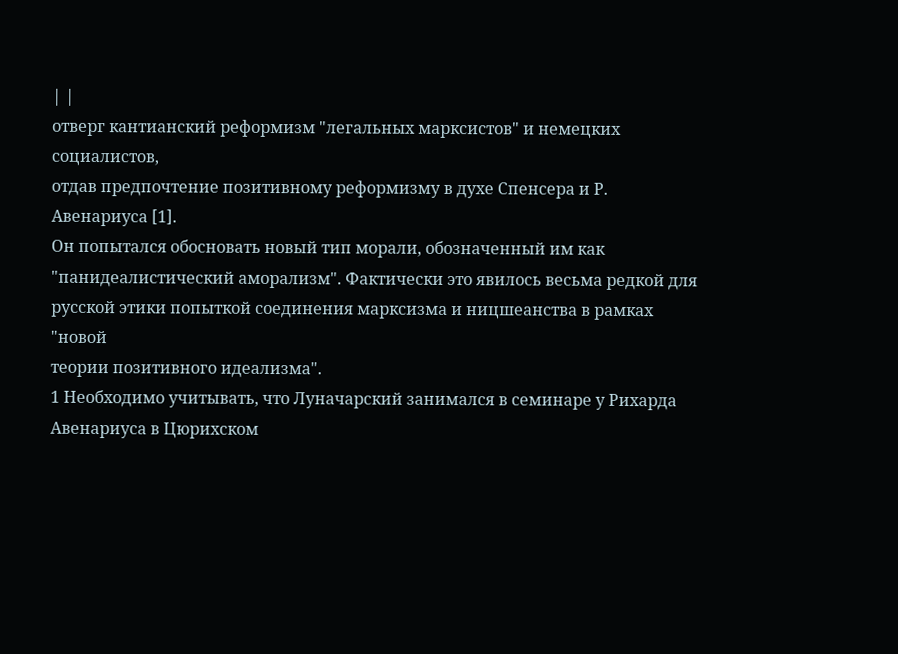| |
отверг кантианский реформизм "легальных марксистов" и немецких социалистов,
отдав предпочтение позитивному реформизму в духе Спенсера и Р. Авенариуса [1].
Он попытался обосновать новый тип морали, обозначенный им как
"панидеалистический аморализм". Фактически это явилось весьма редкой для
русской этики попыткой соединения марксизма и ницшеанства в рамках "новой
теории позитивного идеализма".
1 Необходимо учитывать, что Луначарский занимался в семинаре у Рихарда
Авенариуса в Цюрихском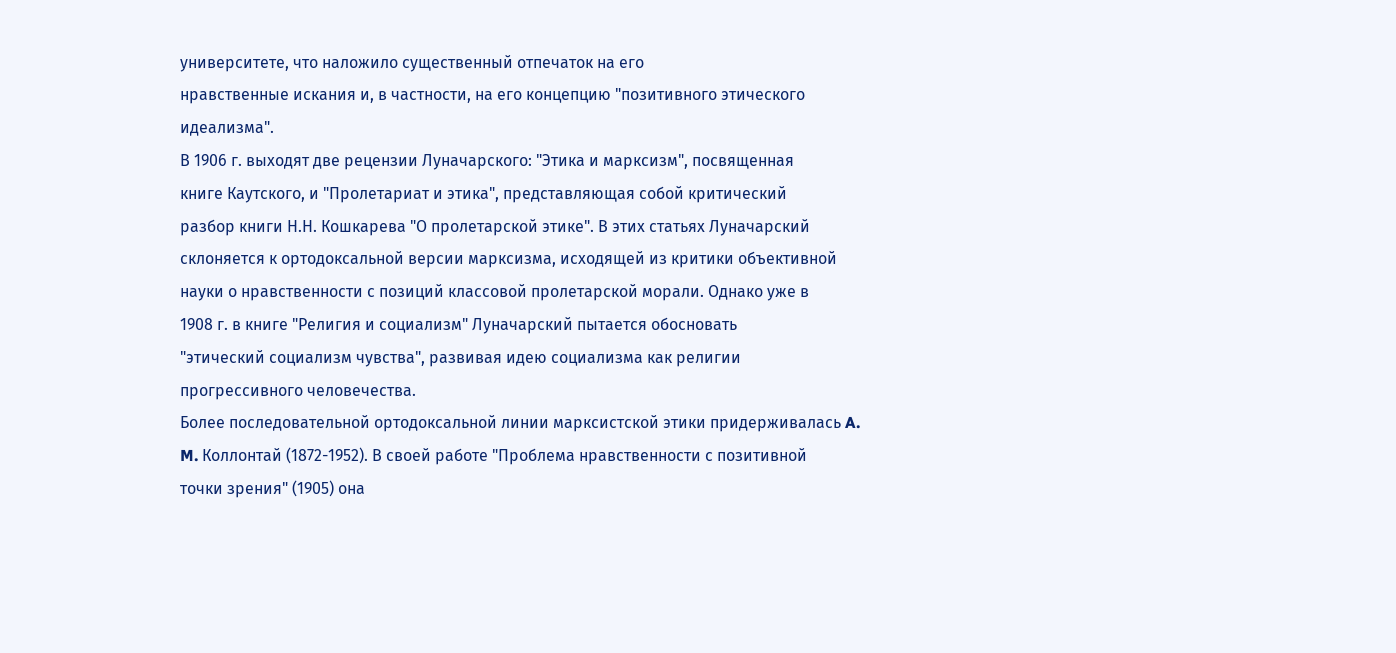университете, что наложило существенный отпечаток на его
нравственные искания и, в частности, на его концепцию "позитивного этического
идеализма".
В 1906 г. выходят две рецензии Луначарского: "Этика и марксизм", посвященная
книге Каутского, и "Пролетариат и этика", представляющая собой критический
разбор книги Н.Н. Кошкарева "О пролетарской этике". В этих статьях Луначарский
склоняется к ортодоксальной версии марксизма, исходящей из критики объективной
науки о нравственности с позиций классовой пролетарской морали. Однако уже в
1908 г. в книге "Религия и социализм" Луначарский пытается обосновать
"этический социализм чувства", развивая идею социализма как религии
прогрессивного человечества.
Более последовательной ортодоксальной линии марксистской этики придерживалась A.
M. Коллонтай (1872-1952). В своей работе "Проблема нравственности с позитивной
точки зрения" (1905) она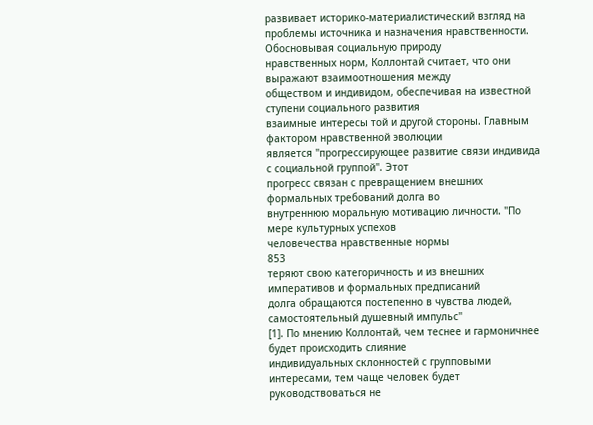развивает историко-материалистический взгляд на
проблемы источника и назначения нравственности. Обосновывая социальную природу
нравственных норм, Коллонтай считает, что они выражают взаимоотношения между
обществом и индивидом, обеспечивая на известной ступени социального развития
взаимные интересы той и другой стороны. Главным фактором нравственной эволюции
является "прогрессирующее развитие связи индивида с социальной группой". Этот
прогресс связан с превращением внешних формальных требований долга во
внутреннюю моральную мотивацию личности. "По мере культурных успехов
человечества нравственные нормы
853
теряют свою категоричность и из внешних императивов и формальных предписаний
долга обращаются постепенно в чувства людей, самостоятельный душевный импульс"
[1]. По мнению Коллонтай, чем теснее и гармоничнее будет происходить слияние
индивидуальных склонностей с групповыми интересами, тем чаще человек будет
руководствоваться не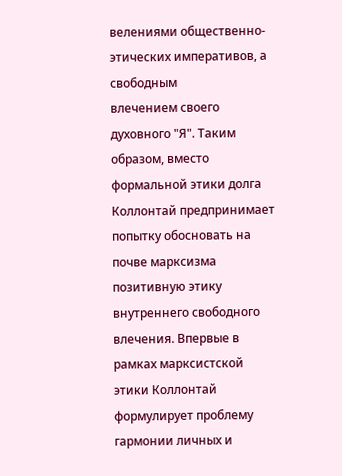велениями общественно-этических императивов, а свободным
влечением своего духовного "Я". Таким образом, вместо формальной этики долга
Коллонтай предпринимает попытку обосновать на почве марксизма позитивную этику
внутреннего свободного влечения. Впервые в рамках марксистской этики Коллонтай
формулирует проблему гармонии личных и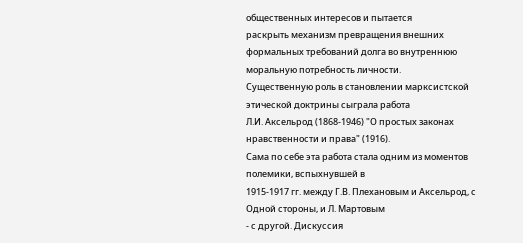общественных интересов и пытается
раскрыть механизм превращения внешних формальных требований долга во внутреннюю
моральную потребность личности.
Существенную роль в становлении марксистской этической доктрины сыграла работа
Л.И. Аксельрод (1868-1946) "О простых законах нравственности и права" (1916).
Сама по себе эта работа стала одним из моментов полемики, вспыхнувшей в
1915-1917 гг. между Г.В. Плехановым и Аксельрод, с Одной стороны, и Л. Мартовым
- с другой. Дискуссия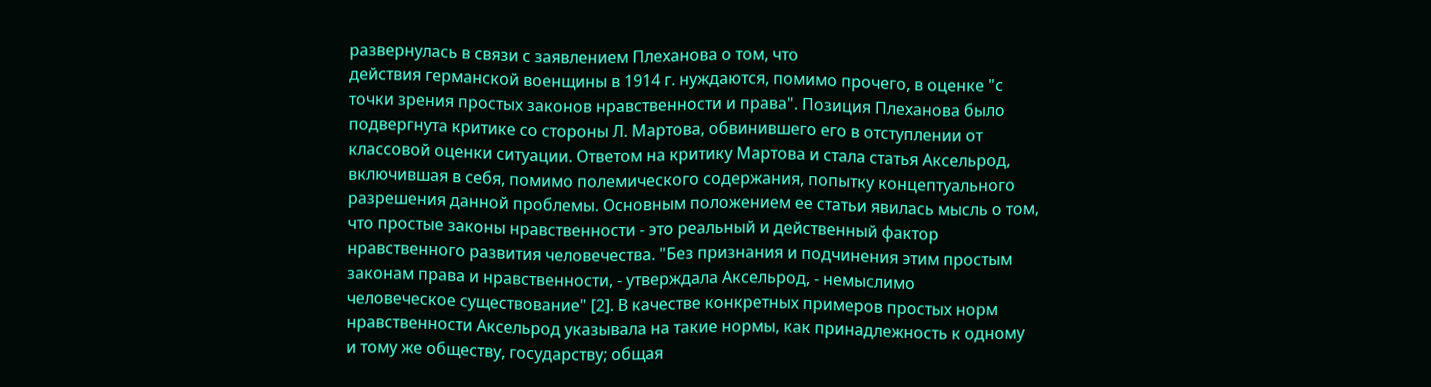развернулась в связи с заявлением Плеханова о том, что
действия германской военщины в 1914 г. нуждаются, помимо прочего, в оценке "с
точки зрения простых законов нравственности и права". Позиция Плеханова было
подвергнута критике со стороны Л. Мартова, обвинившего его в отступлении от
классовой оценки ситуации. Ответом на критику Мартова и стала статья Аксельрод,
включившая в себя, помимо полемического содержания, попытку концептуального
разрешения данной проблемы. Основным положением ее статьи явилась мысль о том,
что простые законы нравственности - это реальный и действенный фактор
нравственного развития человечества. "Без признания и подчинения этим простым
законам права и нравственности, - утверждала Аксельрод, - немыслимо
человеческое существование" [2]. В качестве конкретных примеров простых норм
нравственности Аксельрод указывала на такие нормы, как принадлежность к одному
и тому же обществу, государству; общая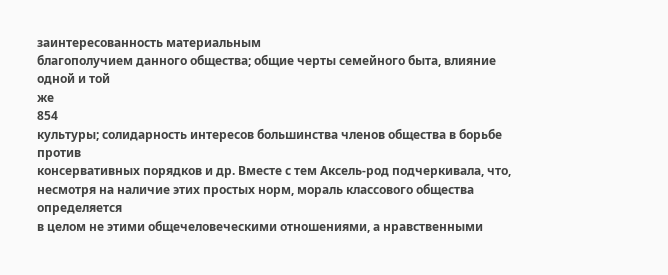заинтересованность материальным
благополучием данного общества; общие черты семейного быта, влияние одной и той
же
854
культуры; солидарность интересов большинства членов общества в борьбе против
консервативных порядков и др. Вместе с тем Аксель-род подчеркивала, что,
несмотря на наличие этих простых норм, мораль классового общества определяется
в целом не этими общечеловеческими отношениями, а нравственными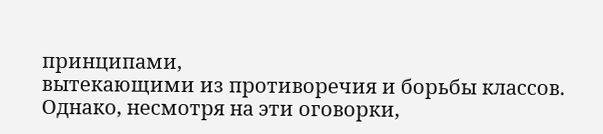принципами,
вытекающими из противоречия и борьбы классов. Однако, несмотря на эти оговорки,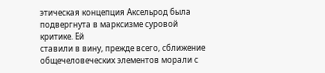этическая концепция Аксельрод была подвергнута в марксизме суровой критике. Ей
ставили в вину, прежде всего, сближение общечеловеческих элементов морали с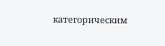категорическим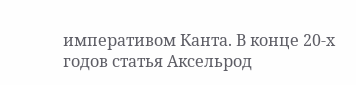императивом Канта. В конце 20-х годов статья Аксельрод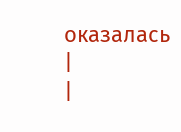оказалась
|
|